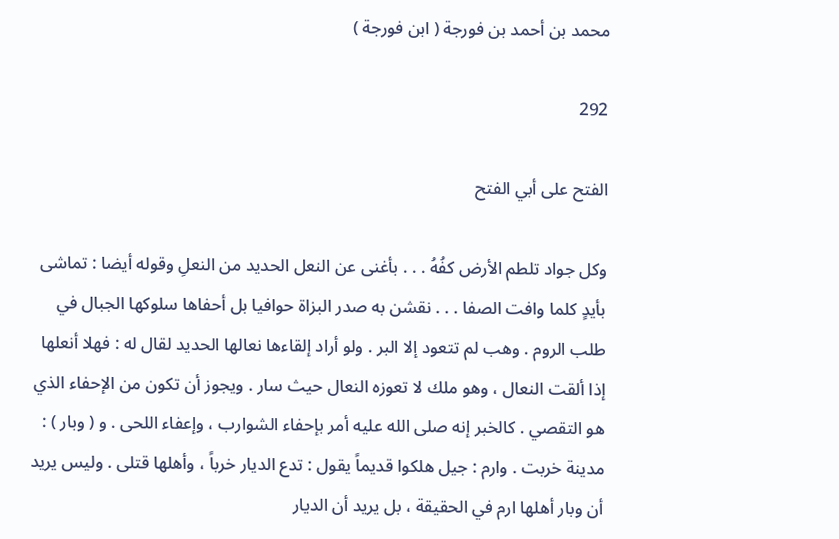محمد بن أحمد بن فورجة ( ابن فورجة )

292

الفتح على أبي الفتح

وكل جواد تلطم الأرض كفُهُ . . . بأغنى عن النعل الحديد من النعلِ وقوله أيضا : تماشى بأيدٍ كلما وافت الصفا . . . نقشن به صدر البزاة حوافيا بل أحفاها سلوكها الجبال في طلب الروم . وهب لم تتعود إلا البر . ولو أراد إلقاءها نعالها الحديد لقال له : فهلا أنعلها إذا ألقت النعال ، وهو ملك لا تعوزه النعال حيث سار . ويجوز أن تكون من الإحفاء الذي هو التقصي . كالخبر إنه صلى الله عليه أمر بإحفاء الشوارب ، وإعفاء اللحى . و ( وبار ) : مدينة خربت . وارم : جيل هلكوا قديماً يقول : تدع الديار خرباً ، وأهلها قتلى . وليس يريد أن وبار أهلها ارم في الحقيقة ، بل يريد أن الديار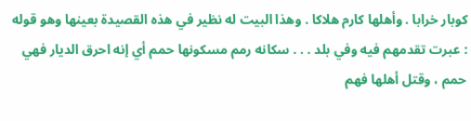كوبار خرابا . وأهلها كارم هلاكا . وهذا البيت له نظير في هذه القصيدة بعينها وهو قوله : عبرت تقدمهم فيه وفي بلد . . . سكانه رمم مسكونها حمم أي إنه احرق الديار فهي حمم ، وقتل أهلها فهم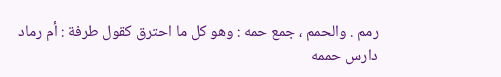رمم . والحمم ، جمع حمه : وهو كل ما احترق كقول طرفة : أم رماد دارس حممه